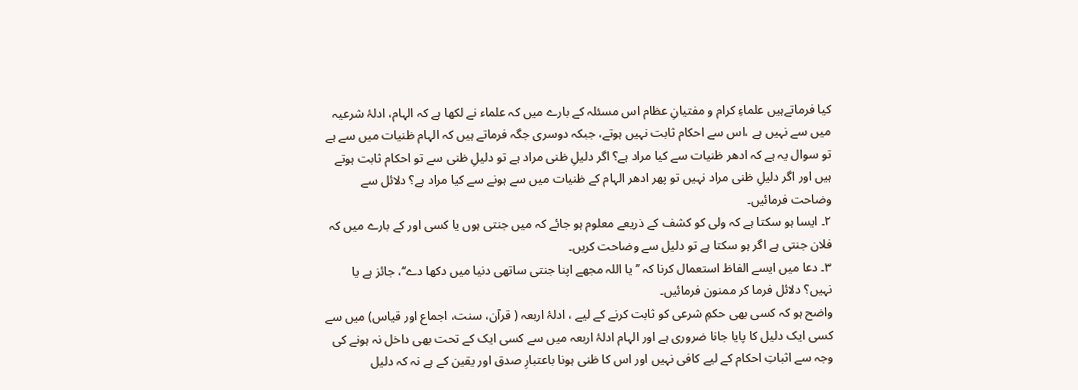کیا فرماتےہیں علماءِ کرام و مفتیانِ عظام اس مسئلہ کے بارے میں کہ علماء نے لکھا ہے کہ الہام، ادلۂ شرعیہ میں سے نہیں ہے ،اس سے احکام ثابت نہیں ہوتے، جبکہ دوسری جگہ فرماتے ہیں کہ الہام ظنیات میں سے ہے تو سوال یہ ہے کہ ادھر ظنیات سے کیا مراد ہے؟ اگر دلیلِ ظنی مراد ہے تو دلیلِ ظنی سے تو احکام ثابت ہوتے ہیں اور اگر دلیلِ ظنی مراد نہیں تو پھر ادھر الہام کے ظنیات میں سے ہونے سے کیا مراد ہے؟ دلائل سے وضاحت فرمائیں۔
۲۔ ایسا ہو سکتا ہے کہ ولی کو کشف کے ذریعے معلوم ہو جائے کہ میں جنتی ہوں یا کسی اور کے بارے میں کہ فلان جنتی ہے اگر ہو سکتا ہے تو دلیل سے وضاحت کریں۔
۳۔ دعا میں ایسے الفاظ استعمال کرنا کہ ’’یا اللہ مجھے اپنا جنتی ساتھی دنیا میں دکھا دے‘‘، جائز ہے یا نہیں؟ دلائل فرما کر ممنون فرمائیں۔
واضح ہو کہ کسی بھی حکمِ شرعی کو ثابت کرنے کے لیے ، ادلۂ اربعہ ( قرآن، سنت، اجماع اور قیاس) میں سے کسی ایک دلیل کا پایا جانا ضروری ہے اور الہام ادلۂ اربعہ میں سے کسی ایک کے تحت بھی داخل نہ ہونے کی وجہ سے اثباتِ احکام کے لیے کافی نہیں اور اس کا ظنی ہونا باعتبارِ صدق اور یقین کے ہے نہ کہ دلیل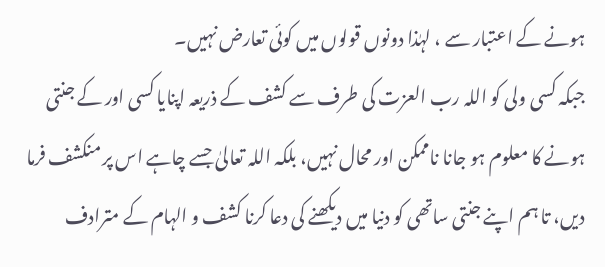ہونے کے اعتبار سے ، لہٰذا دونوں قولوں میں کوئی تعارض نہیں۔
جبکہ کسی ولی کو اللہ رب العزت کی طرف سے کشف کے ذریعہ اپنایا کسی اور کے جنتی ہونے کا معلوم ہو جانا ناممکن اور محال نہیں، بلکہ اللہ تعالیٰ جسے چاہے اس پر منکشف فرما دیں، تا ہم اپنے جنتی ساتھی کو دنیا میں دیکھنے کی دعا کرنا کشف و الہام کے مترادف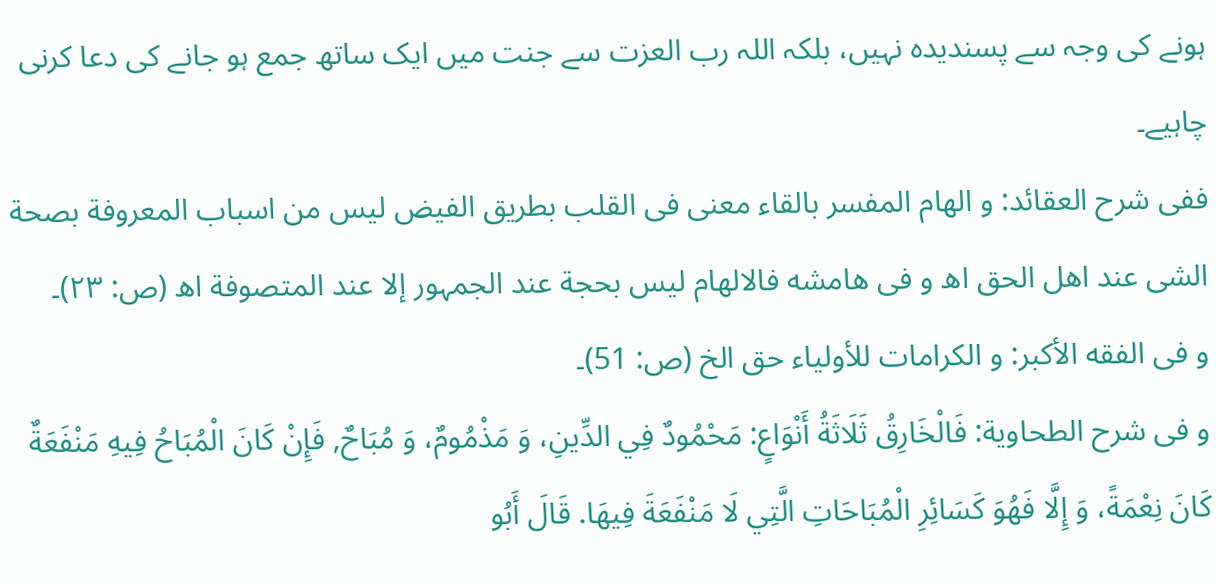ہونے کی وجہ سے پسندیدہ نہیں، بلکہ اللہ رب العزت سے جنت میں ایک ساتھ جمع ہو جانے کی دعا کرنی چاہیے۔
ففی شرح العقائد: و الھام المفسر بالقاء معنی فی القلب بطریق الفیض لیس من اسباب المعروفة بصحة الشی عند اھل الحق اھ و فی ھامشه فالالھام لیس بحجة عند الجمہور إلا عند المتصوفة اھ (ص: ۲۳)۔
و فی الفقه الأكبر: و الكرامات للأولياء حق الخ (ص: 51)۔
و فی شرح الطحاوية: فَالْخَارِقُ ثَلَاثَةُ أَنْوَاعٍ: مَحْمُودٌ فِي الدِّينِ، وَ مَذْمُومٌ، وَ مُبَاحٌ, فَإِنْ كَانَ الْمُبَاحُ فِيهِ مَنْفَعَةٌ كَانَ نِعْمَةً، وَ إِلَّا فَهُوَ كَسَائِرِ الْمُبَاحَاتِ الَّتِي لَا مَنْفَعَةَ فِيهَا. قَالَ أَبُو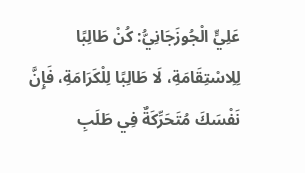عَلِيٍّ الْجُوزَجَانِيُّ: كُنْ طَالِبًا لِلِاسْتِقَامَةِ، لَا طَالِبًا لِلْكَرَامَةِ، فَإِنَّ نَفْسَكَ مُتَحَرِّكَةٌ فِي طَلَبِ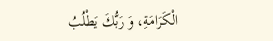الْكَرَامَةِ، وَ رَبُّكَ يَطْلُبُ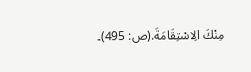مِنْكَ الِاسْتِقَامَةَ.(ص: 495)۔